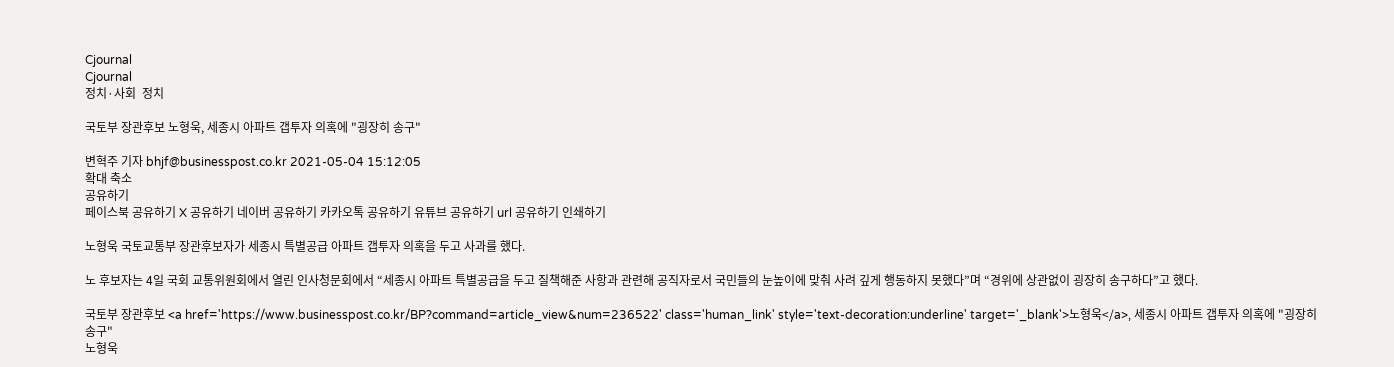Cjournal
Cjournal
정치·사회  정치

국토부 장관후보 노형욱, 세종시 아파트 갭투자 의혹에 "굉장히 송구"

변혁주 기자 bhjf@businesspost.co.kr 2021-05-04 15:12:05
확대 축소
공유하기
페이스북 공유하기 X 공유하기 네이버 공유하기 카카오톡 공유하기 유튜브 공유하기 url 공유하기 인쇄하기

노형욱 국토교통부 장관후보자가 세종시 특별공급 아파트 갭투자 의혹을 두고 사과를 했다.

노 후보자는 4일 국회 교통위원회에서 열린 인사청문회에서 “세종시 아파트 특별공급을 두고 질책해준 사항과 관련해 공직자로서 국민들의 눈높이에 맞춰 사려 깊게 행동하지 못했다”며 “경위에 상관없이 굉장히 송구하다”고 했다.

국토부 장관후보 <a href='https://www.businesspost.co.kr/BP?command=article_view&num=236522' class='human_link' style='text-decoration:underline' target='_blank'>노형욱</a>, 세종시 아파트 갭투자 의혹에 "굉장히 송구"
노형욱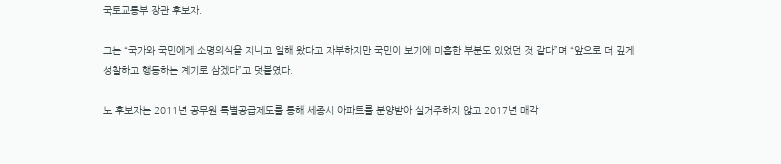국토교통부 장관 후보자.

그는 “국가와 국민에게 소명의식을 지니고 일해 왔다고 자부하지만 국민이 보기에 미흡한 부분도 있었던 것 같다”며 “앞으로 더 깊게 성찰하고 행동하는 계기로 삼겠다”고 덧붙였다.

노 후보자는 2011년 공무원 특별공급제도를 통해 세종시 아파트를 분양받아 실거주하지 않고 2017년 매각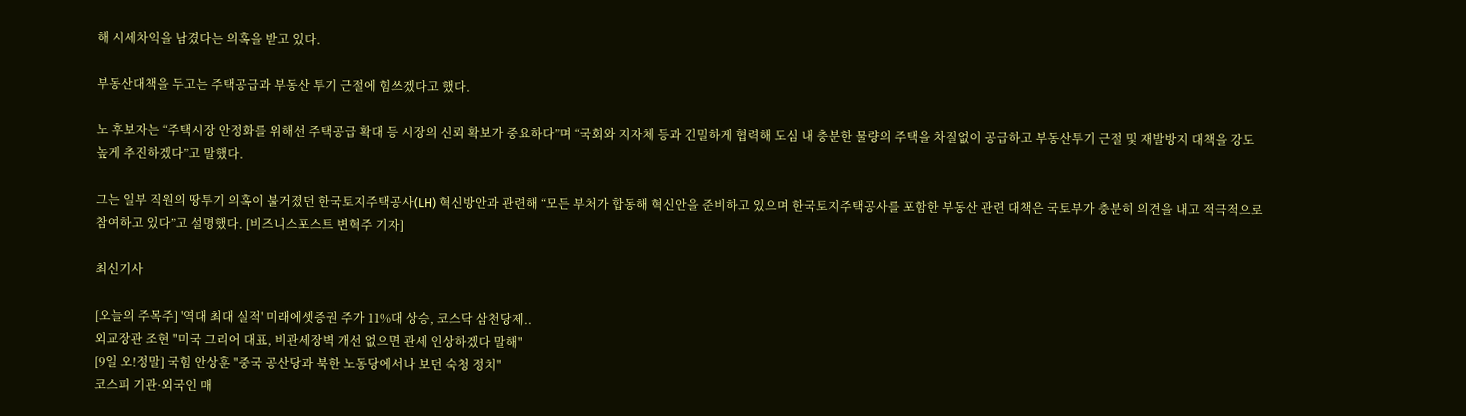해 시세차익을 남겼다는 의혹을 받고 있다.

부동산대책을 두고는 주택공급과 부동산 투기 근절에 힘쓰겠다고 했다.

노 후보자는 “주택시장 안정화를 위해선 주택공급 확대 등 시장의 신뢰 확보가 중요하다”며 “국회와 지자체 등과 긴밀하게 협력해 도심 내 충분한 물량의 주택을 차질없이 공급하고 부동산투기 근절 및 재발방지 대책을 강도 높게 추진하겠다”고 말했다.

그는 일부 직원의 땅투기 의혹이 불거졌던 한국토지주택공사(LH) 혁신방안과 관련해 “모든 부처가 합동해 혁신안을 준비하고 있으며 한국토지주택공사를 포함한 부동산 관련 대책은 국토부가 충분히 의견을 내고 적극적으로 참여하고 있다”고 설명했다. [비즈니스포스트 변혁주 기자]

최신기사

[오늘의 주목주] '역대 최대 실적' 미래에셋증권 주가 11%대 상승, 코스닥 삼천당제..
외교장관 조현 "미국 그리어 대표, 비관세장벽 개선 없으면 관세 인상하겠다 말해"
[9일 오!정말] 국힘 안상훈 "중국 공산당과 북한 노동당에서나 보던 숙청 정치"
코스피 기관·외국인 매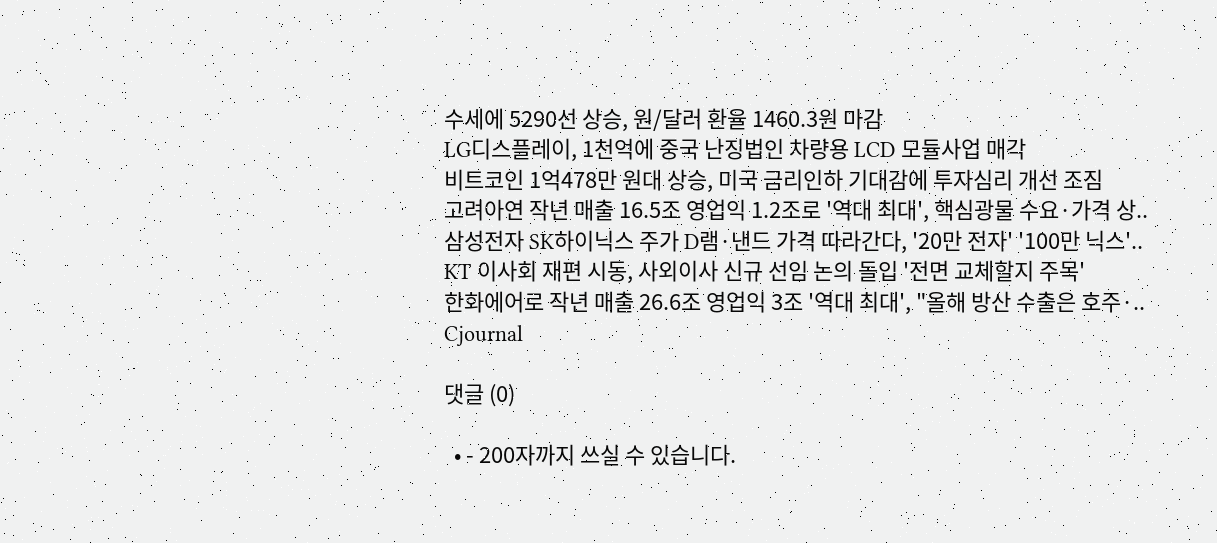수세에 5290선 상승, 원/달러 환율 1460.3원 마감
LG디스플레이, 1천억에 중국 난징법인 차량용 LCD 모듈사업 매각
비트코인 1억478만 원대 상승, 미국 금리인하 기대감에 투자심리 개선 조짐
고려아연 작년 매출 16.5조 영업익 1.2조로 '역대 최대', 핵심광물 수요·가격 상..
삼성전자 SK하이닉스 주가 D램·낸드 가격 따라간다, '20만 전자' '100만 닉스'..
KT 이사회 재편 시동, 사외이사 신규 선임 논의 돌입 '전면 교체할지 주목'
한화에어로 작년 매출 26.6조 영업익 3조 '역대 최대', "올해 방산 수출은 호주·..
Cjournal

댓글 (0)

  • - 200자까지 쓰실 수 있습니다.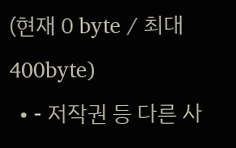(현재 0 byte / 최대 400byte)
  • - 저작권 등 다른 사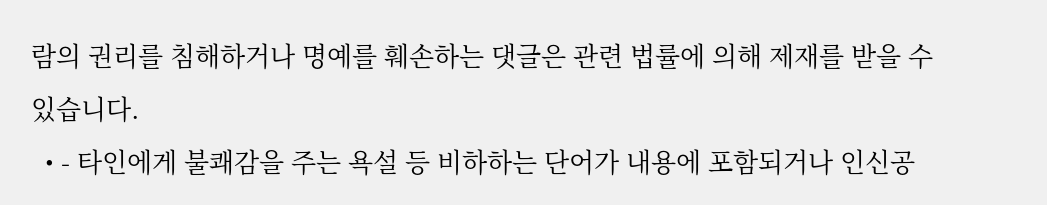람의 권리를 침해하거나 명예를 훼손하는 댓글은 관련 법률에 의해 제재를 받을 수 있습니다.
  • - 타인에게 불쾌감을 주는 욕설 등 비하하는 단어가 내용에 포함되거나 인신공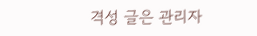격성 글은 관리자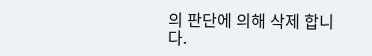의 판단에 의해 삭제 합니다.